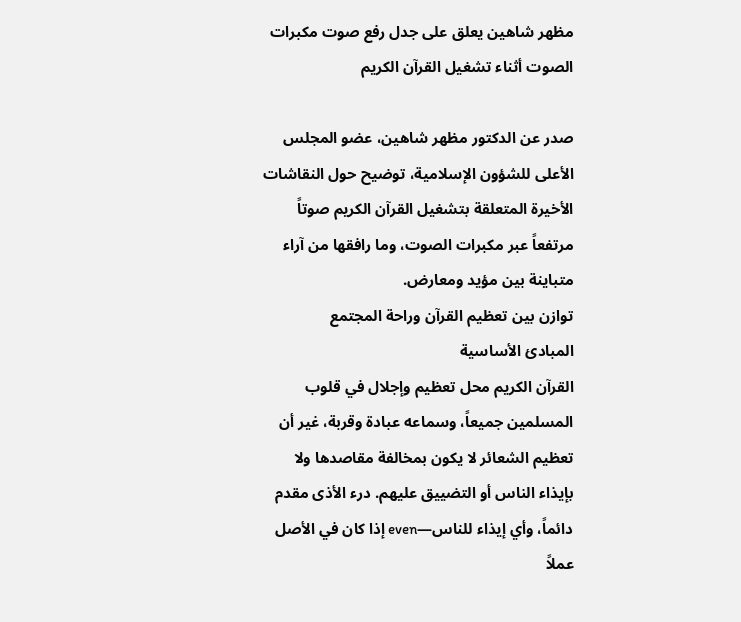مظهر شاهين يعلق على جدل رفع صوت مكبرات الصوت أثناء تشغيل القرآن الكريم

صدر عن الدكتور مظهر شاهين، عضو المجلس الأعلى للشؤون الإسلامية، توضيح حول النقاشات الأخيرة المتعلقة بتشغيل القرآن الكريم صوتاً مرتفعاً عبر مكبرات الصوت، وما رافقها من آراء متباينة بين مؤيد ومعارض.
توازن بين تعظيم القرآن وراحة المجتمع
المبادئ الأساسية
القرآن الكريم محل تعظيم وإجلال في قلوب المسلمين جميعاً، وسماعه عبادة وقربة، غير أن تعظيم الشعائر لا يكون بمخالفة مقاصدها ولا بإيذاء الناس أو التضييق عليهم. درء الأذى مقدم دائماً، وأي إيذاء للناس—even إذا كان في الأصل عملاً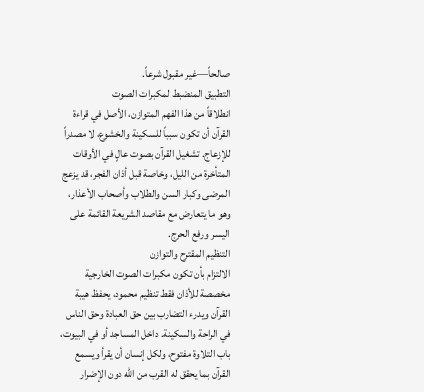صالحاً—غير مقبول شرعاً.
التطبيق المنضبط لمكبرات الصوت
انطلاقاً من هذا الفهم المتوازن، الأصل في قراءة القرآن أن تكون سبباً للسكينة والخشوع، لا مصدراً للإزعاج. تشغيل القرآن بصوت عالٍ في الأوقات المتأخرة من الليل، وخاصة قبل أذان الفجر، قد يزعج المرضى وكبار السن والطلاب وأصحاب الأعذار، وهو ما يتعارض مع مقاصد الشريعة القائمة على اليسر ورفع الحرج.
التنظيم المقترح والتوازن
الالتزام بأن تكون مكبرات الصوت الخارجية مخصصة للأذان فقط تنظيم محمود، يحفظ هيبة القرآن ويدرء التضارب بين حق العبادة وحق الناس في الراحة والسكينة. داخل المساجد أو في البيوت، باب التلاوة مفتوح، ولكل إنسان أن يقرأ ويسمع القرآن بما يحقق له القرب من الله دون الإضرار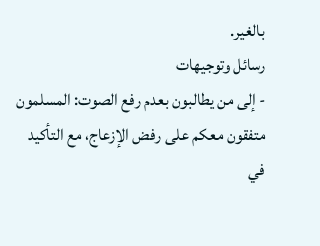بالغير.
رسائل وتوجيهات
- إلى من يطالبون بعدم رفع الصوت: المسلمون متفقون معكم على رفض الإزعاج، مع التأكيد في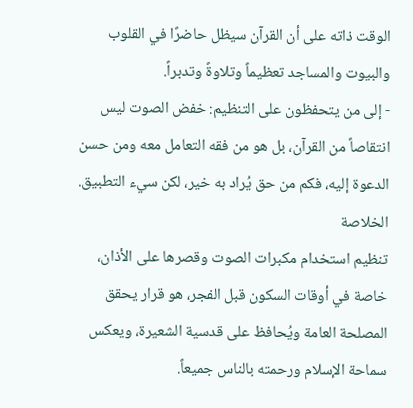الوقت ذاته على أن القرآن سيظل حاضرًا في القلوب والبيوت والمساجد تعظيماً وتلاوةً وتدبراً.
- إلى من يتحفظون على التنظيم: خفض الصوت ليس انتقاصاً من القرآن، بل هو من فقه التعامل معه ومن حسن الدعوة إليه، فكم من حق يُراد به خير، لكن سيء التطبيق.
الخلاصة
تنظيم استخدام مكبرات الصوت وقصرها على الأذان، خاصة في أوقات السكون قبل الفجر، هو قرار يحقق المصلحة العامة ويُحافظ على قدسية الشعيرة، ويعكس سماحة الإسلام ورحمته بالناس جميعاً.